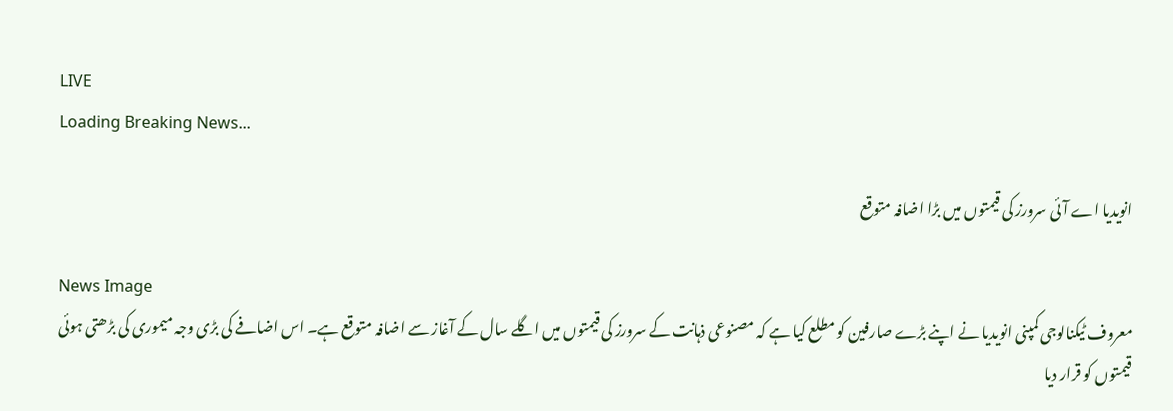LIVE
Loading Breaking News...

انویدیا اے آئی سرورز کی قیمتوں میں بڑا اضافہ متوقع

News Image
معروف ٹیکنالوجی کمپنی انویدیا نے اپنے بڑے صارفین کو مطلع کیا ہے کہ مصنوعی ذہانت کے سرورز کی قیمتوں میں اگلے سال کے آغاز سے اضافہ متوقع ہے۔ اس اضافے کی بڑی وجہ میموری کی بڑھتی ہوئی قیمتوں کو قرار دیا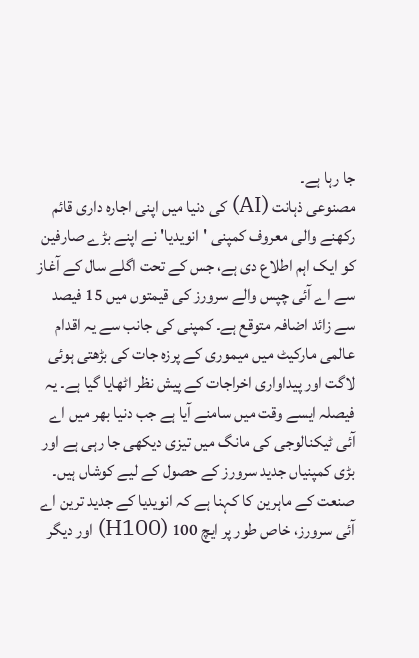جا رہا ہے۔
مصنوعی ذہانت (AI) کی دنیا میں اپنی اجارہ داری قائم رکھنے والی معروف کمپنی 'انویدیا' نے اپنے بڑے صارفین کو ایک اہم اطلاع دی ہے، جس کے تحت اگلے سال کے آغاز سے اے آئی چپس والے سرورز کی قیمتوں میں 15 فیصد سے زائد اضافہ متوقع ہے۔ کمپنی کی جانب سے یہ اقدام عالمی مارکیٹ میں میموری کے پرزہ جات کی بڑھتی ہوئی لاگت اور پیداواری اخراجات کے پیش نظر اٹھایا گیا ہے۔ یہ فیصلہ ایسے وقت میں سامنے آیا ہے جب دنیا بھر میں اے آئی ٹیکنالوجی کی مانگ میں تیزی دیکھی جا رہی ہے اور بڑی کمپنیاں جدید سرورز کے حصول کے لیے کوشاں ہیں۔ صنعت کے ماہرین کا کہنا ہے کہ انویدیا کے جدید ترین اے آئی سرورز، خاص طور پر ایچ 100 (H100) اور دیگر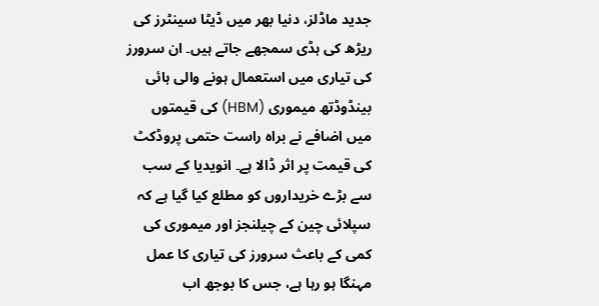جدید ماڈلز، دنیا بھر میں ڈیٹا سینٹرز کی ریڑھ کی ہڈی سمجھے جاتے ہیں۔ ان سرورز کی تیاری میں استعمال ہونے والی ہائی بینڈوڈتھ میموری (HBM) کی قیمتوں میں اضافے نے براہ راست حتمی پروڈکٹ کی قیمت پر اثر ڈالا ہے۔ انویدیا کے سب سے بڑے خریداروں کو مطلع کیا گیا ہے کہ سپلائی چین کے چیلنجز اور میموری کی کمی کے باعث سرورز کی تیاری کا عمل مہنگا ہو رہا ہے، جس کا بوجھ اب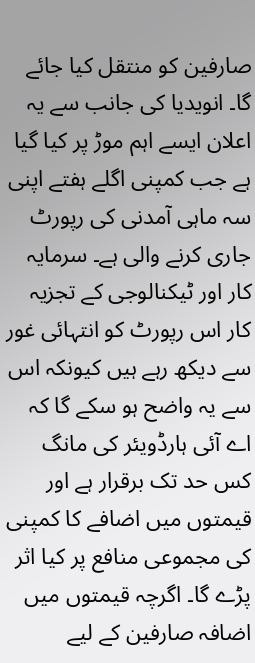صارفین کو منتقل کیا جائے گا۔ انویدیا کی جانب سے یہ اعلان ایسے اہم موڑ پر کیا گیا ہے جب کمپنی اگلے ہفتے اپنی سہ ماہی آمدنی کی رپورٹ جاری کرنے والی ہے۔ سرمایہ کار اور ٹیکنالوجی کے تجزیہ کار اس رپورٹ کو انتہائی غور سے دیکھ رہے ہیں کیونکہ اس سے یہ واضح ہو سکے گا کہ اے آئی ہارڈویئر کی مانگ کس حد تک برقرار ہے اور قیمتوں میں اضافے کا کمپنی کی مجموعی منافع پر کیا اثر پڑے گا۔ اگرچہ قیمتوں میں اضافہ صارفین کے لیے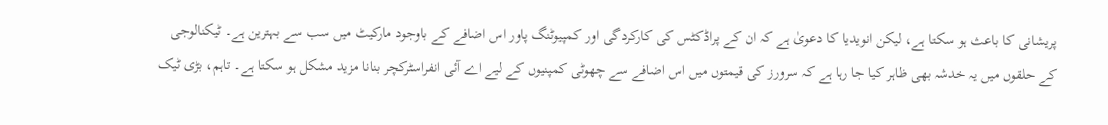پریشانی کا باعث ہو سکتا ہے، لیکن انویدیا کا دعویٰ ہے کہ ان کے پراڈکٹس کی کارکردگی اور کمپیوٹنگ پاور اس اضافے کے باوجود مارکیٹ میں سب سے بہترین ہے۔ ٹیکنالوجی کے حلقوں میں یہ خدشہ بھی ظاہر کیا جا رہا ہے کہ سرورز کی قیمتوں میں اس اضافے سے چھوٹی کمپنیوں کے لیے اے آئی انفراسٹرکچر بنانا مزید مشکل ہو سکتا ہے۔ تاہم، بڑی ٹیک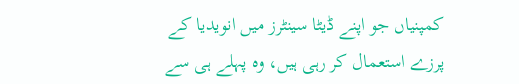کمپنیاں جو اپنے ڈیٹا سینٹرز میں انویدیا کے پرزے استعمال کر رہی ہیں، وہ پہلے ہی سے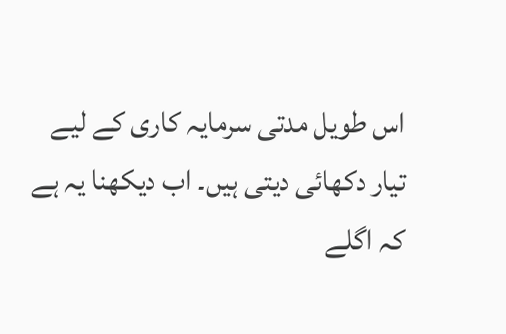اس طویل مدتی سرمایہ کاری کے لیے تیار دکھائی دیتی ہیں۔ اب دیکھنا یہ ہے کہ اگلے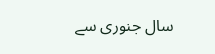سال جنوری سے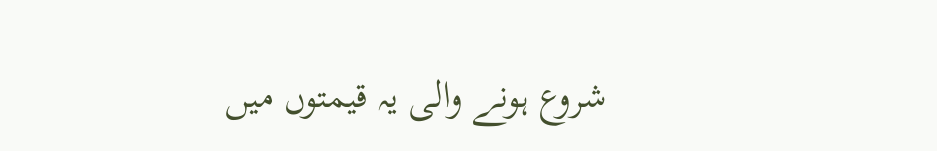شروع ہونے والی یہ قیمتوں میں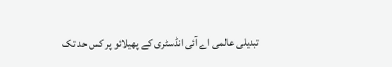تبدیلی عالمی اے آئی انڈسٹری کے پھیلائو پر کس حد تک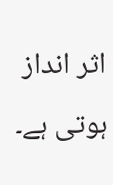اثر انداز ہوتی ہے۔